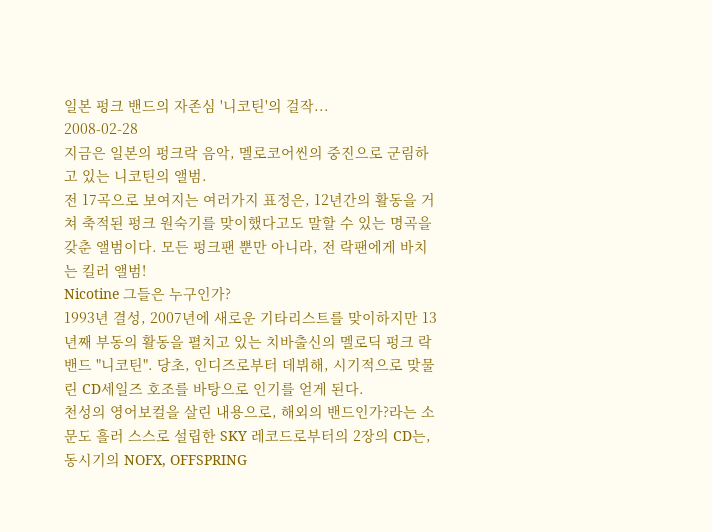일본 펑크 밴드의 자존심 '니코틴'의 걸작...
2008-02-28
지금은 일본의 펑크락 음악, 멜로코어씬의 중진으로 군림하고 있는 니코틴의 앨범.
전 17곡으로 보여지는 여러가지 표정은, 12년간의 활동을 거쳐 축적된 펑크 원숙기를 맞이했다고도 말할 수 있는 명곡을 갖춘 앨범이다. 모든 펑크팬 뿐만 아니라, 전 락팬에게 바치는 킬러 앨범!
Nicotine 그들은 누구인가?
1993년 결성, 2007년에 새로운 기타리스트를 맞이하지만 13년째 부동의 활동을 펼치고 있는 치바출신의 멜로딕 펑크 락 밴드 "니코틴". 당초, 인디즈로부터 데뷔해, 시기적으로 맞물린 CD세일즈 호조를 바탕으로 인기를 얻게 된다.
천성의 영어보컬을 살린 내용으로, 해외의 밴드인가?라는 소문도 흘러 스스로 설립한 SKY 레코드로부터의 2장의 CD는, 동시기의 NOFX, OFFSPRING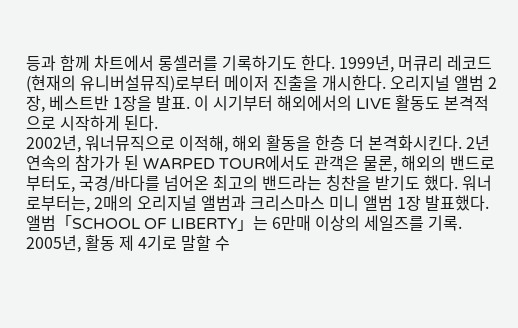등과 함께 차트에서 롱셀러를 기록하기도 한다. 1999년, 머큐리 레코드(현재의 유니버설뮤직)로부터 메이저 진출을 개시한다. 오리지널 앨범 2장, 베스트반 1장을 발표. 이 시기부터 해외에서의 LIVE 활동도 본격적으로 시작하게 된다.
2002년, 워너뮤직으로 이적해, 해외 활동을 한층 더 본격화시킨다. 2년 연속의 참가가 된 WARPED TOUR에서도 관객은 물론, 해외의 밴드로부터도, 국경/바다를 넘어온 최고의 밴드라는 칭찬을 받기도 했다. 워너로부터는, 2매의 오리지널 앨범과 크리스마스 미니 앨범 1장 발표했다. 앨범「SCHOOL OF LIBERTY」는 6만매 이상의 세일즈를 기록.
2005년, 활동 제 4기로 말할 수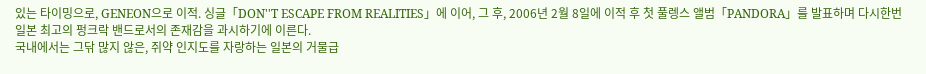있는 타이밍으로, GENEON으로 이적. 싱글「DON''T ESCAPE FROM REALITIES」에 이어, 그 후, 2006년 2월 8일에 이적 후 첫 풀렝스 앨범「PANDORA」를 발표하며 다시한번 일본 최고의 펑크락 밴드로서의 존재감을 과시하기에 이른다.
국내에서는 그닦 많지 않은, 쥐약 인지도를 자랑하는 일본의 거물급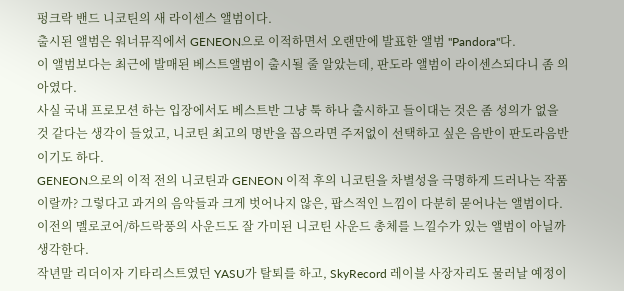펑크락 밴드 니코틴의 새 라이센스 앨범이다.
출시된 앨범은 워너뮤직에서 GENEON으로 이적하면서 오랜만에 발표한 앨범 "Pandora"다.
이 앨범보다는 최근에 발매된 베스트앨범이 출시될 줄 알았는데, 판도라 앨범이 라이센스되다니 좀 의아였다.
사실 국내 프로모션 하는 입장에서도 베스트반 그냥 툭 하나 출시하고 들이대는 것은 좀 성의가 없을 것 같다는 생각이 들었고, 니코틴 최고의 명반을 꼽으라면 주저없이 선택하고 싶은 음반이 판도라음반이기도 하다.
GENEON으로의 이적 전의 니코틴과 GENEON 이적 후의 니코틴을 차별성을 극명하게 드러나는 작품이랄까? 그렇다고 과거의 음악들과 크게 벗어나지 않은, 팝스적인 느낌이 다분히 묻어나는 앨범이다. 이전의 멜로코어/하드락풍의 사운드도 잘 가미된 니코틴 사운드 총체를 느낄수가 있는 앨범이 아닐까 생각한다.
작년말 리더이자 기타리스트였던 YASU가 탈퇴를 하고, SkyRecord 레이블 사장자리도 물러날 예정이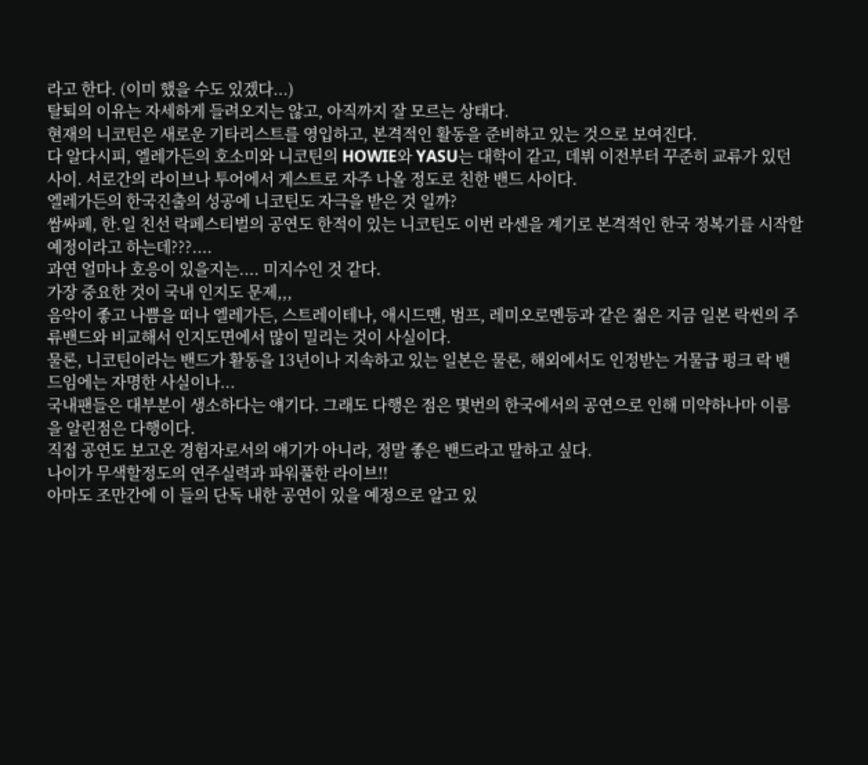라고 한다. (이미 했을 수도 있겠다...)
탈퇴의 이유는 자세하게 들려오지는 않고, 아직까지 잘 모르는 상태다.
현재의 니코틴은 새로운 기타리스트를 영입하고, 본격적인 활동을 준비하고 있는 것으로 보여진다.
다 알다시피, 엘레가든의 호소미와 니코틴의 HOWIE와 YASU는 대학이 같고, 데뷔 이전부터 꾸준히 교류가 있던 사이. 서로간의 라이브나 투어에서 게스트로 자주 나올 정도로 친한 밴드 사이다.
엘레가든의 한국진출의 성공에 니코틴도 자극을 받은 것 일까?
쌈싸페, 한.일 친선 락페스티벌의 공연도 한적이 있는 니코틴도 이번 라센을 계기로 본격적인 한국 정복기를 시작할 예정이라고 하는데???....
과연 얼마나 호응이 있을지는.... 미지수인 것 같다.
가장 중요한 것이 국내 인지도 문제,,,
음악이 좋고 나쁨을 떠나 엘레가든, 스트레이테나, 애시드맨, 범프, 레미오로멘등과 같은 젊은 지금 일본 락씬의 주류밴드와 비교해서 인지도면에서 많이 밀리는 것이 사실이다.
물론, 니코틴이라는 밴드가 홛동을 13년이나 지속하고 있는 일본은 물론, 해외에서도 인정받는 거물급 펑크 락 밴드임에는 자명한 사실이나...
국내팬들은 대부분이 생소하다는 얘기다. 그래도 다행은 점은 몇번의 한국에서의 공연으로 인해 미약하나마 이름을 알린점은 다행이다.
직접 공연도 보고온 경험자로서의 얘기가 아니라, 정말 좋은 밴드라고 말하고 싶다.
나이가 무색할정도의 연주실력과 파워풀한 라이브!!
아마도 조만간에 이 들의 단독 내한 공연이 있을 예정으로 알고 있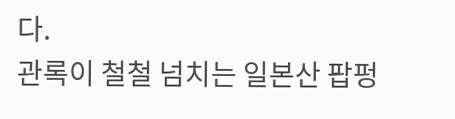다.
관록이 철철 넘치는 일본산 팝펑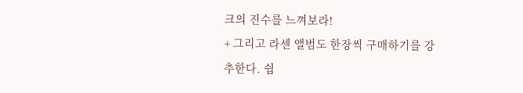크의 진수를 느껴보라!
+ 그리고 라센 앨범도 한장씩 구매하기를 강추한다. 쉽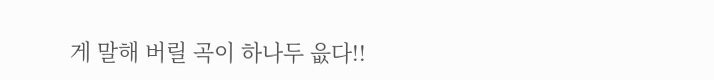게 말해 버릴 곡이 하나두 읎다!!